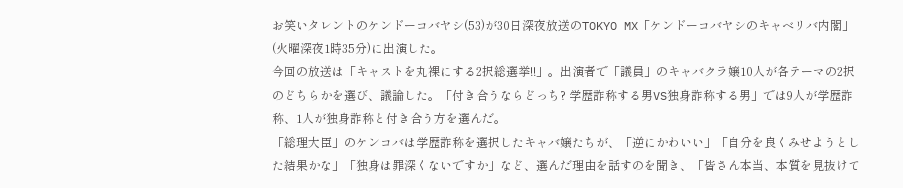お笑いタレントのケンドーコバヤシ(53)が30日深夜放送のTOKYO MX「ケンドーコバヤシのキャベリバ内閣」(火曜深夜1時35分)に出演した。
今回の放送は「キャストを丸裸にする2択総選挙!!」。出演者で「議員」のキャバクラ嬢10人が各テーマの2択のどちらかを選び、議論した。「付き合うならどっち? 学歴詐称する男VS独身詐称する男」では9人が学歴詐称、1人が独身詐称と付き合う方を選んだ。
「総理大臣」のケンコバは学歴詐称を選択したキャバ嬢たちが、「逆にかわいい」「自分を良くみせようとした結果かな」「独身は罪深くないですか」など、選んだ理由を話すのを聞き、「皆さん本当、本質を見抜けて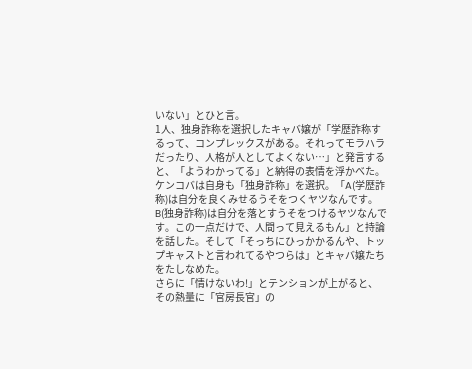いない」とひと言。
1人、独身詐称を選択したキャバ嬢が「学歴詐称するって、コンプレックスがある。それってモラハラだったり、人格が人としてよくない…」と発言すると、「ようわかってる」と納得の表情を浮かべた。
ケンコバは自身も「独身詐称」を選択。「A(学歴詐称)は自分を良くみせるうそをつくヤツなんです。B(独身詐称)は自分を落とすうそをつけるヤツなんです。この一点だけで、人間って見えるもん」と持論を話した。そして「そっちにひっかかるんや、トップキャストと言われてるやつらは」とキャバ嬢たちをたしなめた。
さらに「情けないわ!」とテンションが上がると、その熱量に「官房長官」の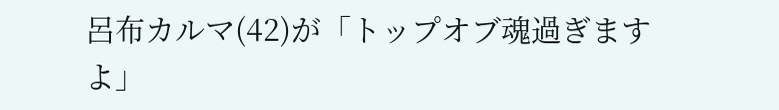呂布カルマ(42)が「トップオブ魂過ぎますよ」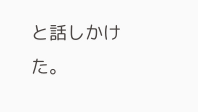と話しかけた。